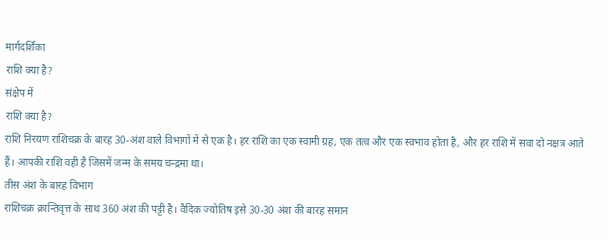मार्गदर्शिका
राशि क्या है?
संक्षेप में
राशि क्या है?
राशि निरयण राशिचक्र के बारह 30-अंश वाले विभागों में से एक है। हर राशि का एक स्वामी ग्रह, एक तत्व और एक स्वभाव होता है, और हर राशि में सवा दो नक्षत्र आते हैं। आपकी राशि वही है जिसमें जन्म के समय चन्द्रमा था।
तीस अंश के बारह विभाग
राशिचक्र क्रान्तिवृत्त के साथ 360 अंश की पट्टी है। वैदिक ज्योतिष इसे 30-30 अंश की बारह समान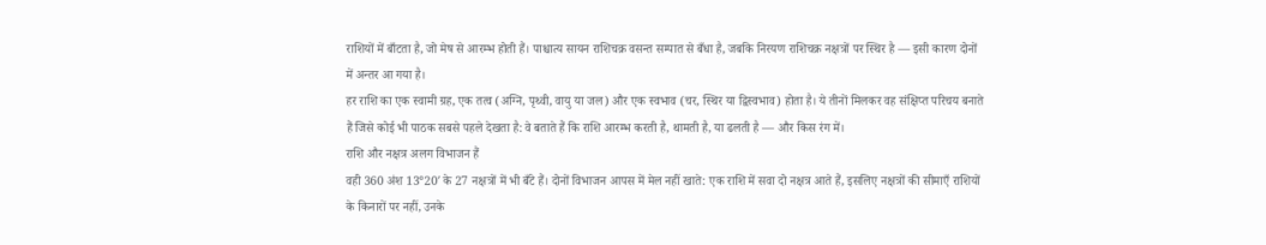राशियों में बाँटता है, जो मेष से आरम्भ होती हैं। पाश्चात्य सायन राशिचक्र वसन्त सम्पात से बँधा है, जबकि निरयण राशिचक्र नक्षत्रों पर स्थिर है — इसी कारण दोनों में अन्तर आ गया है।
हर राशि का एक स्वामी ग्रह, एक तत्व (अग्नि, पृथ्वी, वायु या जल) और एक स्वभाव (चर, स्थिर या द्विस्वभाव) होता है। ये तीनों मिलकर वह संक्षिप्त परिचय बनाते हैं जिसे कोई भी पाठक सबसे पहले देखता है: वे बताते हैं कि राशि आरम्भ करती है, थामती है, या ढलती है — और किस रंग में।
राशि और नक्षत्र अलग विभाजन हैं
वही 360 अंश 13°20′ के 27 नक्षत्रों में भी बँटे हैं। दोनों विभाजन आपस में मेल नहीं खाते: एक राशि में सवा दो नक्षत्र आते हैं, इसलिए नक्षत्रों की सीमाएँ राशियों के किनारों पर नहीं, उनके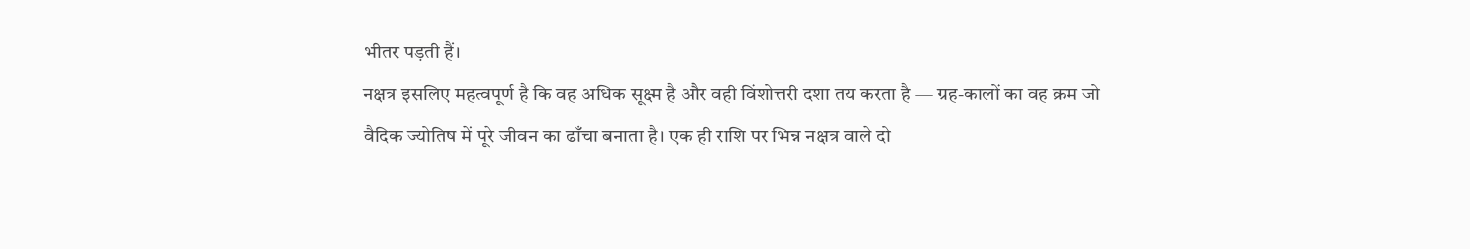भीतर पड़ती हैं।
नक्षत्र इसलिए महत्वपूर्ण है कि वह अधिक सूक्ष्म है और वही विंशोत्तरी दशा तय करता है — ग्रह-कालों का वह क्रम जो वैदिक ज्योतिष में पूरे जीवन का ढाँचा बनाता है। एक ही राशि पर भिन्न नक्षत्र वाले दो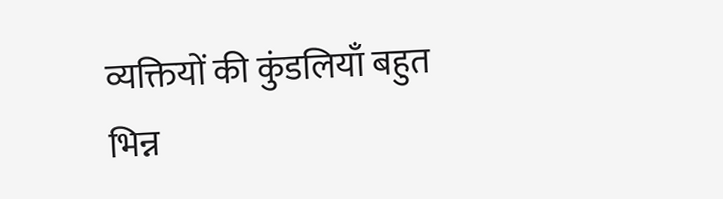व्यक्तियों की कुंडलियाँ बहुत भिन्न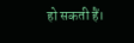हो सकती हैं।